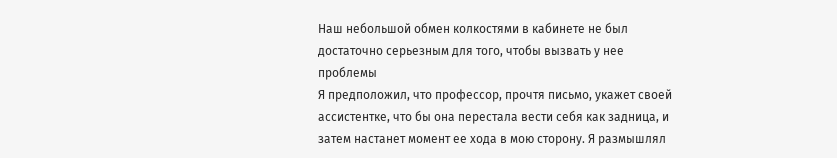Наш небольшой обмен колкостями в кабинете не был достаточно серьезным для того, чтобы вызвать у нее проблемы
Я предположил, что профессор, прочтя письмо, укажет своей ассистентке, что бы она перестала вести себя как задница, и затем настанет момент ее хода в мою сторону. Я размышлял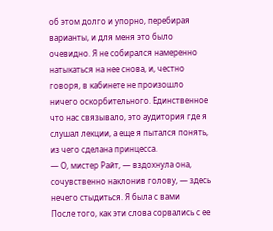об этом долго и упорно, перебирая варианты, и для меня это было очевидно. Я не собирался намеренно натыкаться на нее снова, и, честно говоря, в кабинете не произошло ничего оскорбительного. Единственное что нас связывало, это аудитория где я слушал лекции, а еще я пытался понять, из чего сделана принцесса.
— О, мистер Райт, — вздохнула она, сочувственно наклонив голову, — здесь нечего стыдиться. Я была с вами
После того, как эти слова сорвались с ее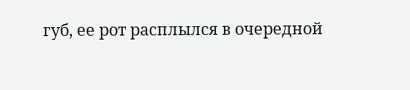губ, ее рот расплылся в очередной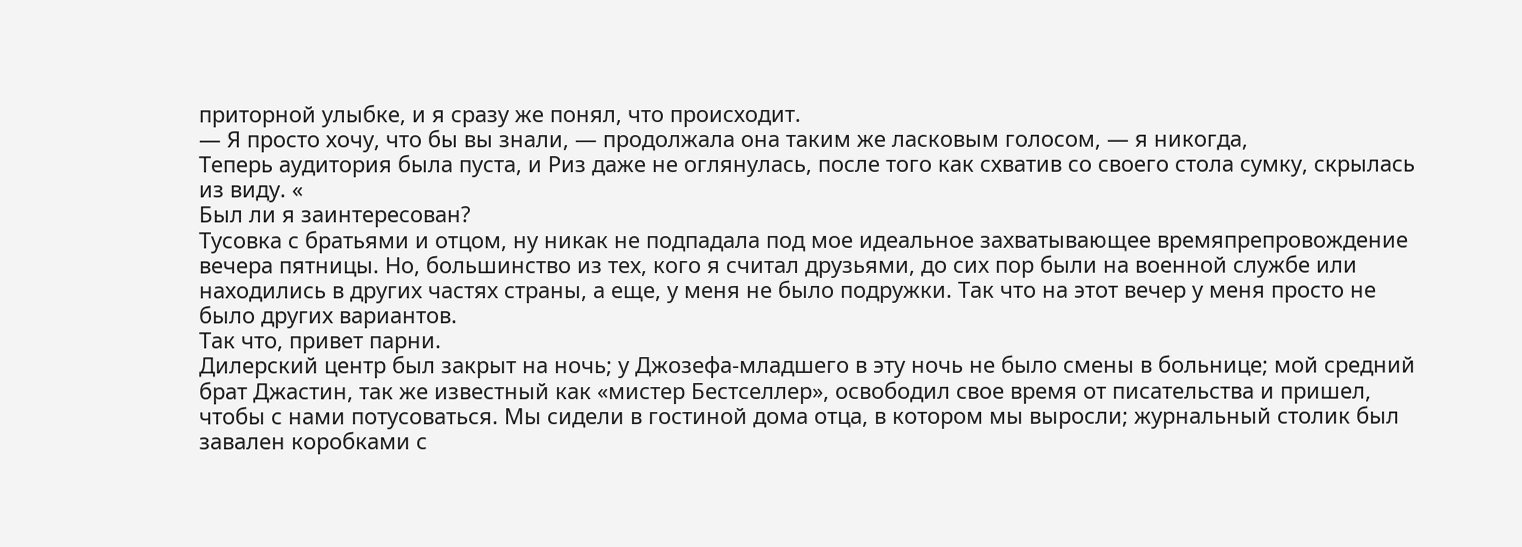приторной улыбке, и я сразу же понял, что происходит.
— Я просто хочу, что бы вы знали, — продолжала она таким же ласковым голосом, — я никогда,
Теперь аудитория была пуста, и Риз даже не оглянулась, после того как схватив со своего стола сумку, скрылась из виду. «
Был ли я заинтересован?
Тусовка с братьями и отцом, ну никак не подпадала под мое идеальное захватывающее времяпрепровождение вечера пятницы. Но, большинство из тех, кого я считал друзьями, до сих пор были на военной службе или находились в других частях страны, а еще, у меня не было подружки. Так что на этот вечер у меня просто не было других вариантов.
Так что, привет парни.
Дилерский центр был закрыт на ночь; у Джозефа-младшего в эту ночь не было смены в больнице; мой средний брат Джастин, так же известный как «мистер Бестселлер», освободил свое время от писательства и пришел, чтобы с нами потусоваться. Мы сидели в гостиной дома отца, в котором мы выросли; журнальный столик был завален коробками с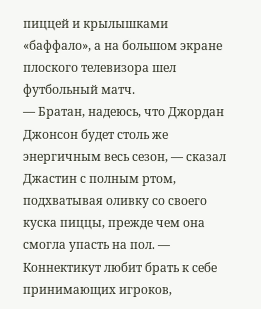пиццей и крылышками «баффало», а на большом экране плоского телевизора шел футбольный матч.
— Братан, надеюсь, что Джордан Джонсон будет столь же энергичным весь сезон, — сказал Джастин с полным ртом, подхватывая оливку со своего куска пиццы, прежде чем она смогла упасть на пол. — Коннектикут любит брать к себе принимающих игроков,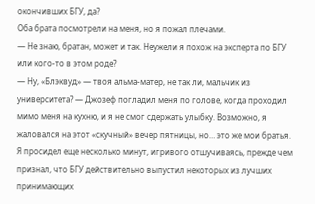окончивших БГУ, да?
Оба брата посмотрели на меня, но я пожал плечами.
— Не знаю, братан, может и так. Неужели я похож на эксперта по БГУ или кого-то в этом роде?
— Ну, «Блэквуд» — твоя альма-матер, не так ли, мальчик из университета? — Джозеф погладил меня по голове, когда проходил мимо меня на кухню, и я не смог сдержать улыбку. Возможно, я жаловался на этот «скучный» вечер пятницы, но… это же мои братья.
Я просидел еще несколько минут, игривого отшучиваясь, прежде чем признал, что БГУ действительно выпустил некоторых из лучших принимающих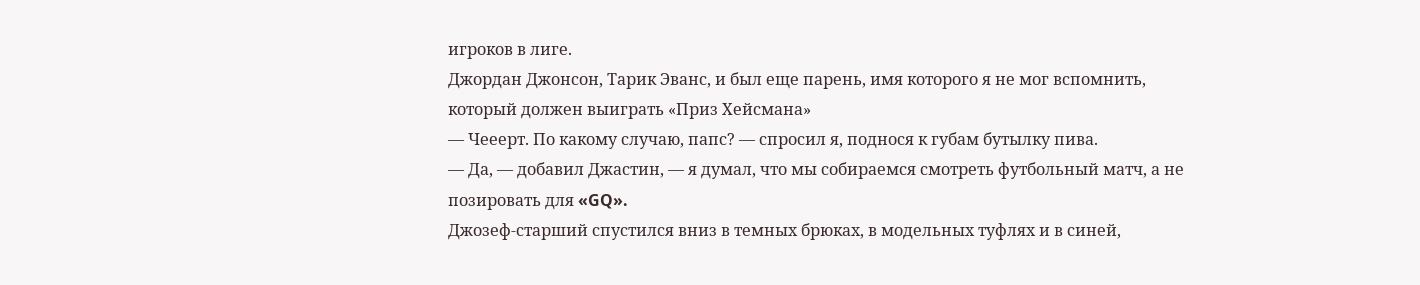игроков в лиге.
Джордан Джонсон, Тарик Эванс, и был еще парень, имя которого я не мог вспомнить, который должен выиграть «Приз Хейсмана»
— Чееерт. По какому случаю, папс? — спросил я, поднося к губам бутылку пива.
— Да, — добавил Джастин, — я думал, что мы собираемся смотреть футбольный матч, а не позировать для «GQ».
Джозеф-старший спустился вниз в темных брюках, в модельных туфлях и в синей,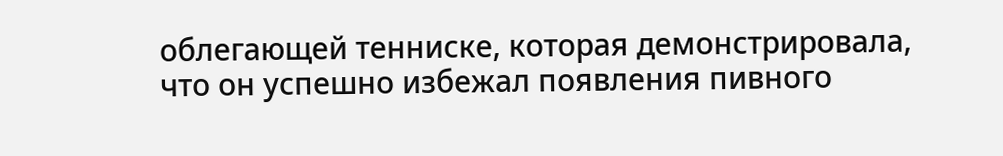облегающей тенниске, которая демонстрировала, что он успешно избежал появления пивного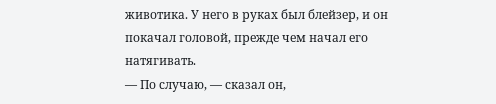животика. У него в руках был блейзер, и он покачал головой, прежде чем начал его натягивать.
— По случаю, — сказал он,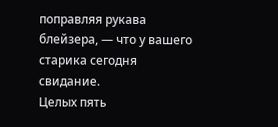поправляя рукава блейзера, — что у вашего старика сегодня свидание.
Целых пять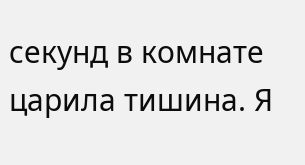секунд в комнате царила тишина. Я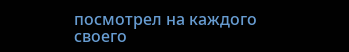посмотрел на каждого своего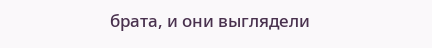брата, и они выглядели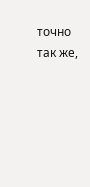точно так же,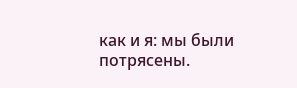как и я: мы были потрясены.